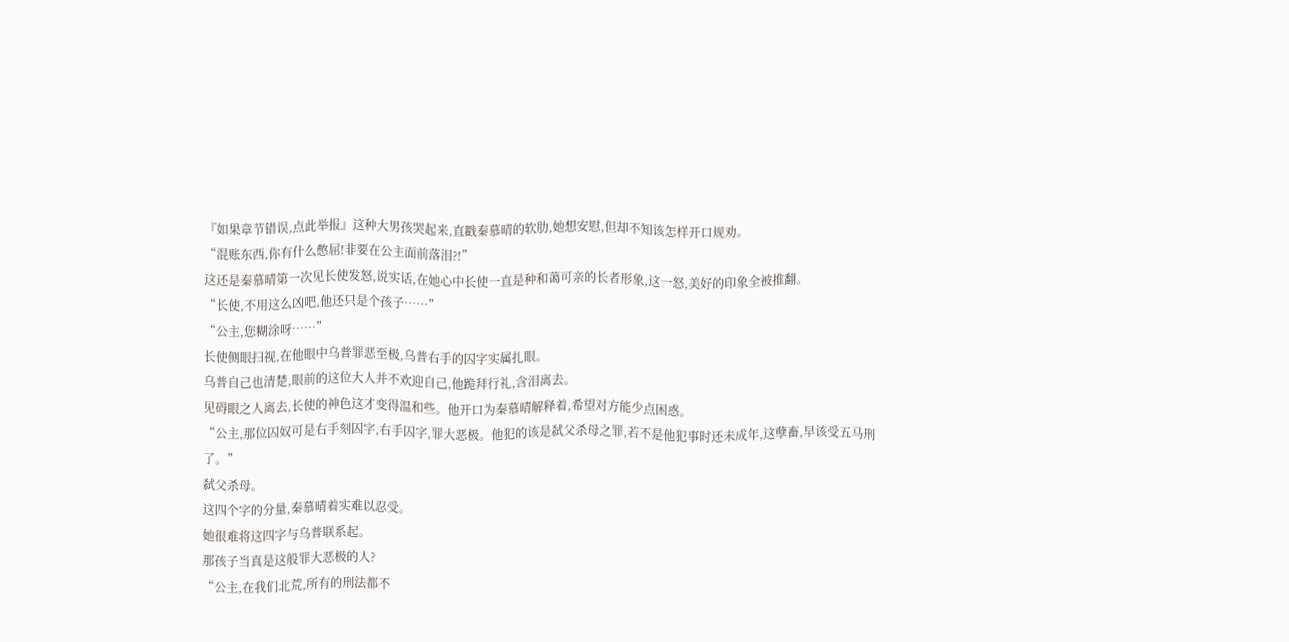『如果章节错误,点此举报』这种大男孩哭起来,直戳秦慕晴的软肋,她想安慰,但却不知该怎样开口规劝。
“混账东西,你有什么憋屈!非要在公主面前落泪?!”
这还是秦慕晴第一次见长使发怒,说实话,在她心中长使一直是种和蔼可亲的长者形象,这一怒,美好的印象全被推翻。
“长使,不用这么凶吧,他还只是个孩子……”
“公主,您糊涂呀……”
长使侧眼扫视,在他眼中乌普罪恶至极,乌普右手的囚字实属扎眼。
乌普自己也清楚,眼前的这位大人并不欢迎自己,他跪拜行礼,含泪离去。
见碍眼之人离去,长使的神色这才变得温和些。他开口为秦慕晴解释着,希望对方能少点困惑。
“公主,那位囚奴可是右手刻囚字,右手囚字,罪大恶极。他犯的该是弑父杀母之罪,若不是他犯事时还未成年,这孽畜,早该受五马刑了。”
弑父杀母。
这四个字的分量,秦慕晴着实难以忍受。
她很难将这四字与乌普联系起。
那孩子当真是这般罪大恶极的人?
“公主,在我们北荒,所有的刑法都不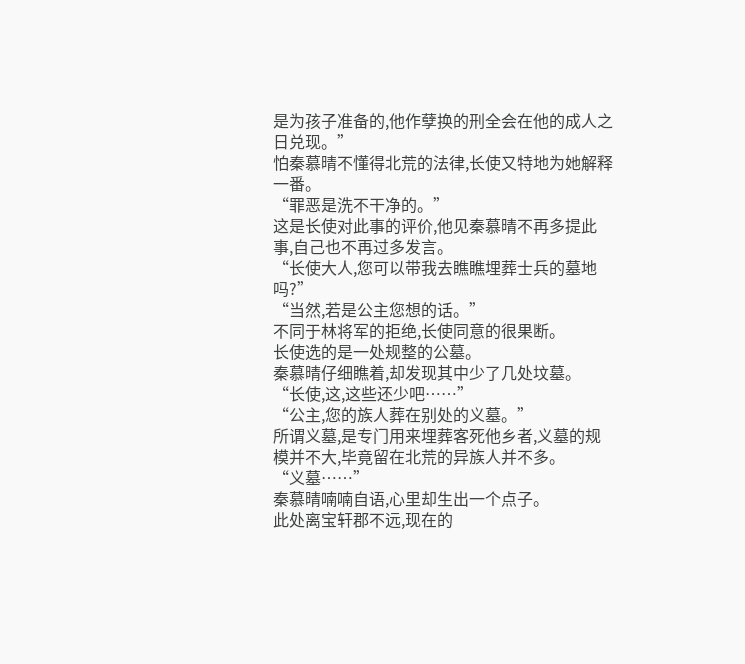是为孩子准备的,他作孽换的刑全会在他的成人之日兑现。”
怕秦慕晴不懂得北荒的法律,长使又特地为她解释一番。
“罪恶是洗不干净的。”
这是长使对此事的评价,他见秦慕晴不再多提此事,自己也不再过多发言。
“长使大人,您可以带我去瞧瞧埋葬士兵的墓地吗?”
“当然,若是公主您想的话。”
不同于林将军的拒绝,长使同意的很果断。
长使选的是一处规整的公墓。
秦慕晴仔细瞧着,却发现其中少了几处坟墓。
“长使,这,这些还少吧……”
“公主,您的族人葬在别处的义墓。”
所谓义墓,是专门用来埋葬客死他乡者,义墓的规模并不大,毕竟留在北荒的异族人并不多。
“义墓……”
秦慕晴喃喃自语,心里却生出一个点子。
此处离宝轩郡不远,现在的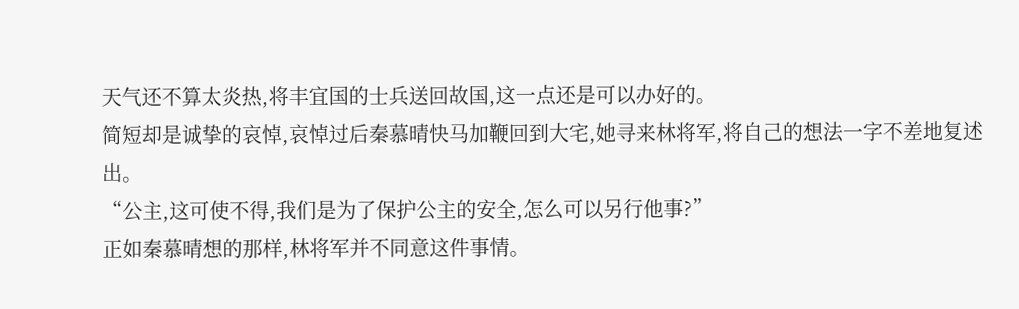天气还不算太炎热,将丰宜国的士兵送回故国,这一点还是可以办好的。
简短却是诚挚的哀悼,哀悼过后秦慕晴快马加鞭回到大宅,她寻来林将军,将自己的想法一字不差地复述出。
“公主,这可使不得,我们是为了保护公主的安全,怎么可以另行他事?”
正如秦慕晴想的那样,林将军并不同意这件事情。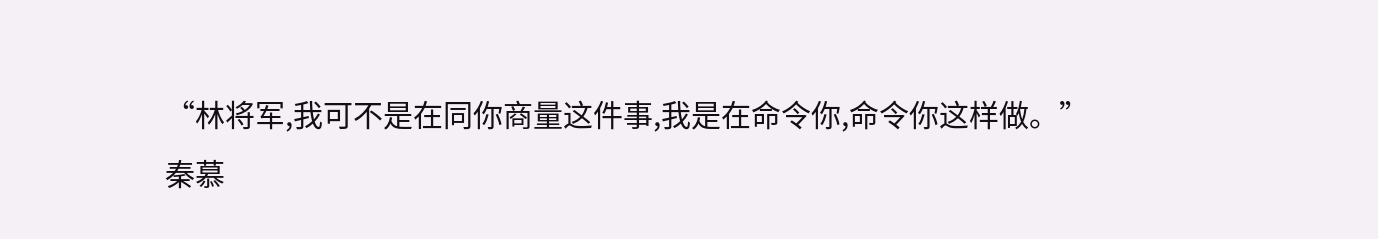“林将军,我可不是在同你商量这件事,我是在命令你,命令你这样做。”
秦慕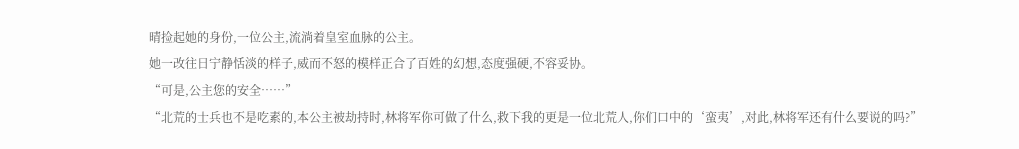晴捡起她的身份,一位公主,流淌着皇室血脉的公主。
她一改往日宁静恬淡的样子,威而不怒的模样正合了百姓的幻想,态度强硬,不容妥协。
“可是,公主您的安全……”
“北荒的士兵也不是吃素的,本公主被劫持时,林将军你可做了什么,救下我的更是一位北荒人,你们口中的‘蛮夷’,对此,林将军还有什么要说的吗?”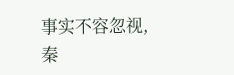事实不容忽视,秦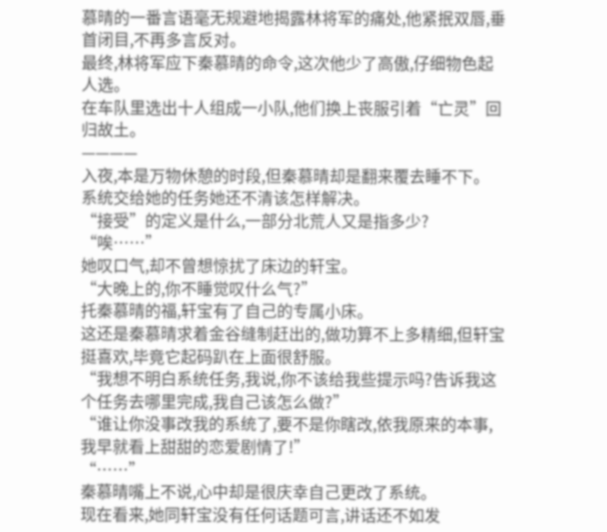慕晴的一番言语毫无规避地揭露林将军的痛处,他紧抿双唇,垂首闭目,不再多言反对。
最终,林将军应下秦慕晴的命令,这次他少了高傲,仔细物色起人选。
在车队里选出十人组成一小队,他们换上丧服引着“亡灵”回归故土。
————
入夜,本是万物休憩的时段,但秦慕晴却是翻来覆去睡不下。
系统交给她的任务她还不清该怎样解决。
“接受”的定义是什么,一部分北荒人又是指多少?
“唉……”
她叹口气,却不曾想惊扰了床边的轩宝。
“大晚上的,你不睡觉叹什么气?”
托秦慕晴的福,轩宝有了自己的专属小床。
这还是秦慕晴求着金谷缝制赶出的,做功算不上多精细,但轩宝挺喜欢,毕竟它起码趴在上面很舒服。
“我想不明白系统任务,我说,你不该给我些提示吗?告诉我这个任务去哪里完成,我自己该怎么做?”
“谁让你没事改我的系统了,要不是你瞎改,依我原来的本事,我早就看上甜甜的恋爱剧情了!”
“……”
秦慕晴嘴上不说,心中却是很庆幸自己更改了系统。
现在看来,她同轩宝没有任何话题可言,讲话还不如发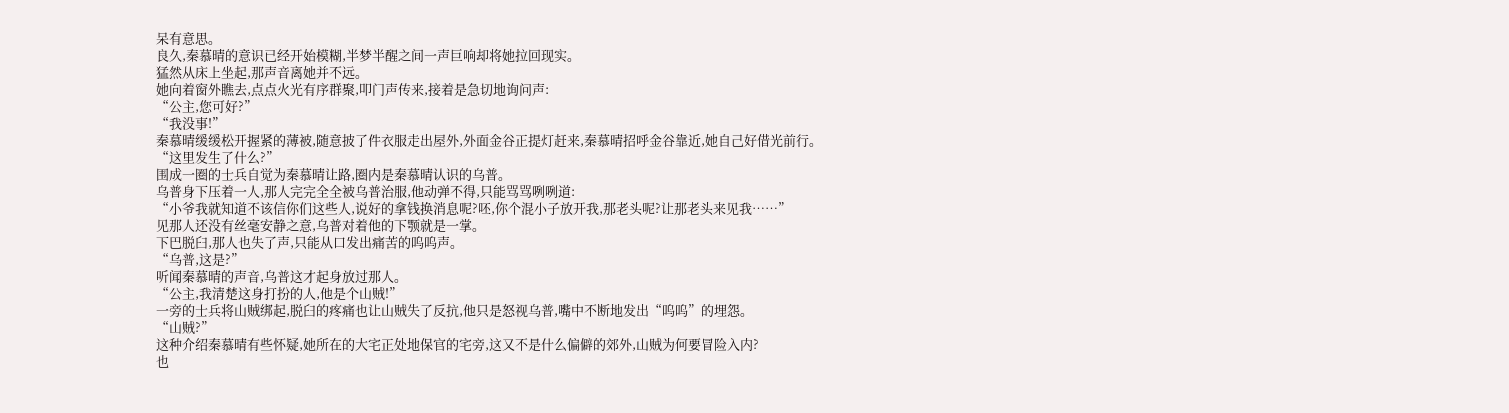呆有意思。
良久,秦慕晴的意识已经开始模糊,半梦半醒之间一声巨响却将她拉回现实。
猛然从床上坐起,那声音离她并不远。
她向着窗外瞧去,点点火光有序群聚,叩门声传来,接着是急切地询问声:
“公主,您可好?”
“我没事!”
秦慕晴缓缓松开握紧的薄被,随意披了件衣服走出屋外,外面金谷正提灯赶来,秦慕晴招呼金谷靠近,她自己好借光前行。
“这里发生了什么?”
围成一圈的士兵自觉为秦慕晴让路,圈内是秦慕晴认识的乌普。
乌普身下压着一人,那人完完全全被乌普治服,他动弹不得,只能骂骂咧咧道:
“小爷我就知道不该信你们这些人,说好的拿钱换消息呢?呸,你个混小子放开我,那老头呢?让那老头来见我……”
见那人还没有丝毫安静之意,乌普对着他的下颚就是一掌。
下巴脱臼,那人也失了声,只能从口发出痛苦的呜呜声。
“乌普,这是?”
听闻秦慕晴的声音,乌普这才起身放过那人。
“公主,我清楚这身打扮的人,他是个山贼!”
一旁的士兵将山贼绑起,脱臼的疼痛也让山贼失了反抗,他只是怒视乌普,嘴中不断地发出“呜呜”的埋怨。
“山贼?”
这种介绍秦慕晴有些怀疑,她所在的大宅正处地保官的宅旁,这又不是什么偏僻的郊外,山贼为何要冒险入内?
也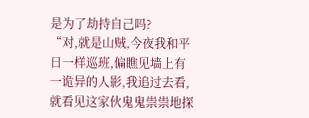是为了劫持自己吗?
“对,就是山贼,今夜我和平日一样巡班,偏瞧见墙上有一诡异的人影,我追过去看,就看见这家伙鬼鬼祟祟地探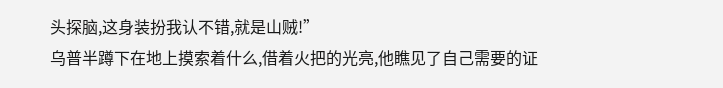头探脑,这身装扮我认不错,就是山贼!”
乌普半蹲下在地上摸索着什么,借着火把的光亮,他瞧见了自己需要的证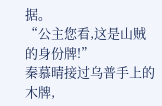据。
“公主您看,这是山贼的身份牌!”
秦慕晴接过乌普手上的木牌,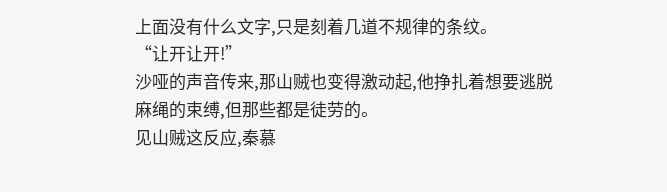上面没有什么文字,只是刻着几道不规律的条纹。
“让开让开!”
沙哑的声音传来,那山贼也变得激动起,他挣扎着想要逃脱麻绳的束缚,但那些都是徒劳的。
见山贼这反应,秦慕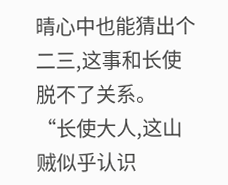晴心中也能猜出个二三,这事和长使脱不了关系。
“长使大人,这山贼似乎认识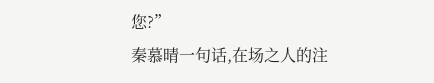您?”
秦慕晴一句话,在场之人的注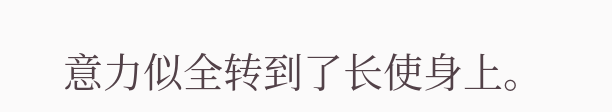意力似全转到了长使身上。